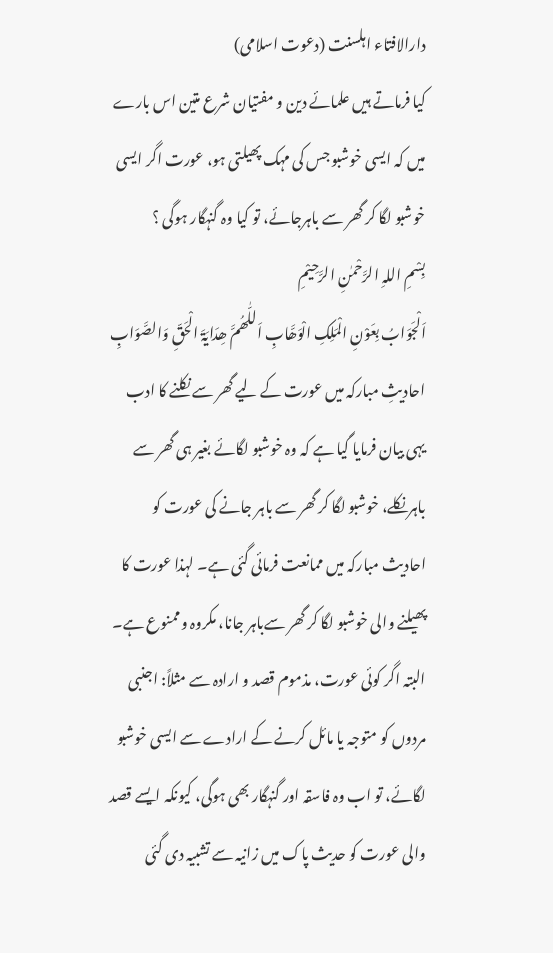دارالافتاء اہلسنت (دعوت اسلامی)
کیا فرماتے ہیں علمائے دین و مفتیان شرع متین اس بارے میں کہ ایسی خوشبو جس کی مہک پھیلتی ہو، عورت اگر ایسی خوشبو لگا کر گھر سے باہرجائے، تو کیا وہ گنہگار ہوگی ؟
بِسْمِ اللہِ الرَّحْمٰنِ الرَّحِیْمِ
اَلْجَوَابُ بِعَوْنِ الْمَلِکِ الْوَھَّابِ اَللّٰھُمَّ ھِدَایَۃَ الْحَقِّ وَالصَّوَابِ
احادیثِ مبارکہ میں عورت کے لیے گھر سے نکلنے کا ادب یہی بیان فرمایا گیا ہے کہ وہ خوشبو لگائے بغیر ہی گھر سے باہرنکلے، خوشبو لگا کر گھر سے باہر جانے کی عورت کو احادیث مبارکہ میں ممانعت فرمائی گئی ہے۔ لہذا عورت کا پھیلنے والی خوشبو لگا کر گھر سےباہر جانا، مکروہ وممنوع ہے۔ البتہ اگر کوئی عورت، مذموم قصد و ارادہ سے مثلاً: اجنبی مردوں کو متوجہ یا مائل کرنے کے ارادے سے ایسی خوشبو لگائے، تو اب وہ فاسقہ اور گنہگار بھی ہوگی، کیونکہ ایسے قصد والی عورت کو حدیث پاک میں زانیہ سے تشبیہ دی گئی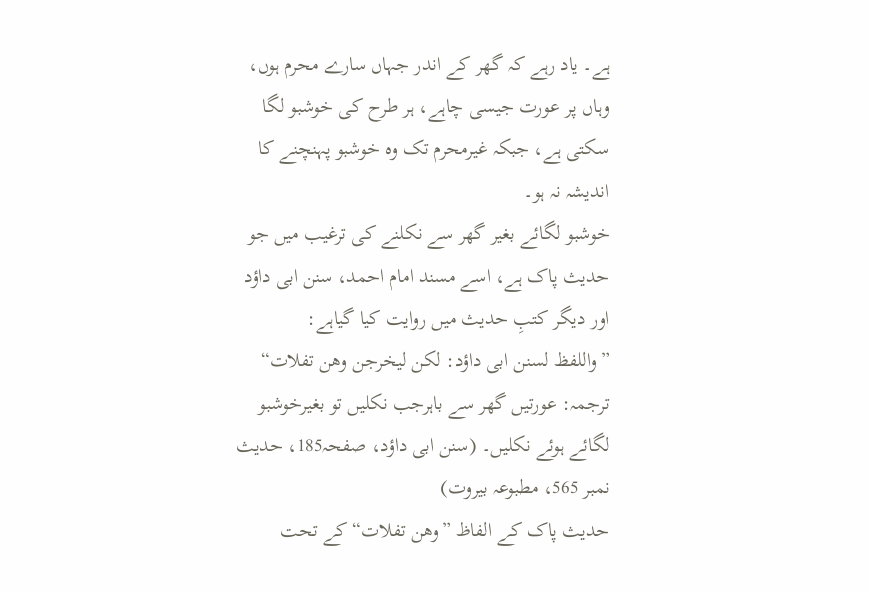ہے۔ یاد رہے کہ گھر کے اندر جہاں سارے محرم ہوں، وہاں پر عورت جیسی چاہے، ہر طرح کی خوشبو لگا سکتی ہے، جبکہ غیرمحرم تک وہ خوشبو پہنچنے کا اندیشہ نہ ہو۔
خوشبو لگائے بغیر گھر سے نکلنے کی ترغیب میں جو حدیث پاک ہے، اسے مسند امام احمد، سنن ابی داؤد اور دیگر کتبِ حدیث میں روایت کیا گیاہے:
”واللفظ لسنن ابی داؤد: لكن ليخرجن وهن تفلات“
ترجمہ: عورتیں گھر سے باہرجب نکلیں تو بغیرخوشبو لگائے ہوئے نکلیں۔ (سنن ابی داؤد، صفحہ185، حدیث نمبر 565، مطبوعہ بیروت)
حدیث پاک کے الفاظ ”وهن تفلات“ کے تحت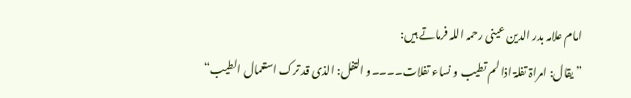امام علامہ بدر الدین عینی رحمہ اللہ فرماتے ہیں:
”یقال: امراۃ تفلۃ اذا لم تطیب و نساء تفلات۔۔۔۔و التفل: الذی قد ترک استعمال الطیب“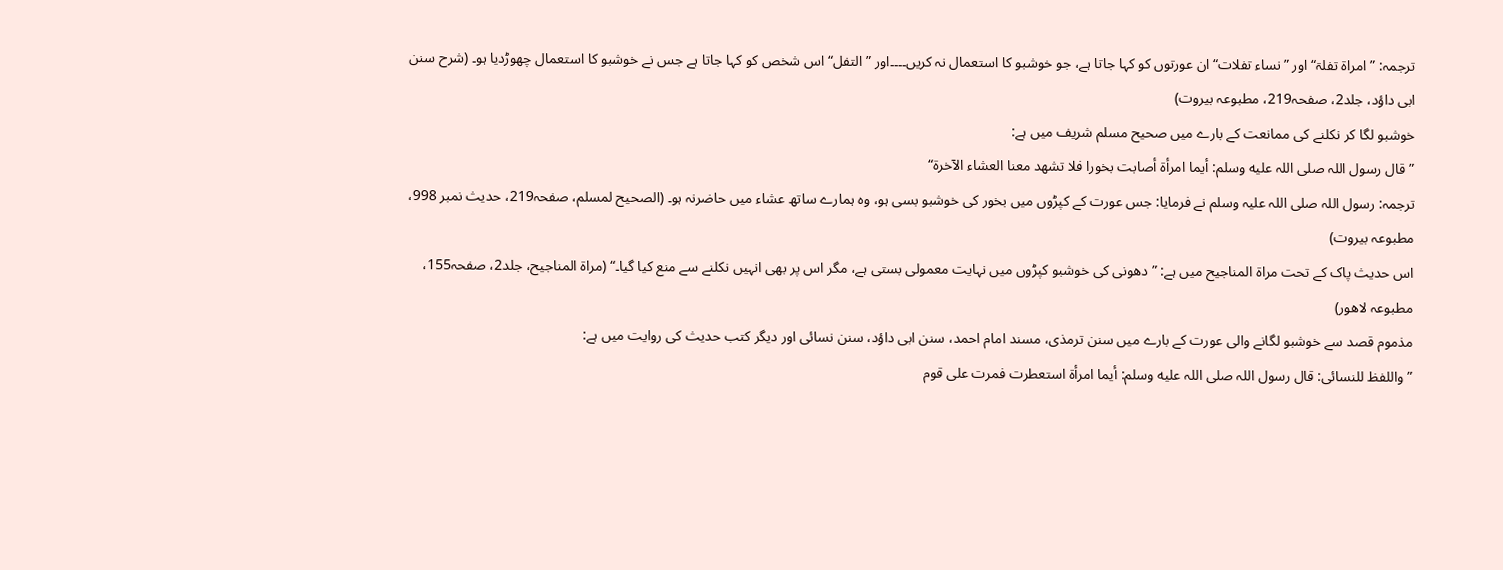ترجمہ: ”امراۃ تفلۃ“ اور ”نساء تفلات“ ان عورتوں کو کہا جاتا ہے، جو خوشبو کا استعمال نہ کریں۔۔۔۔اور ”التفل“ اس شخص کو کہا جاتا ہے جس نے خوشبو کا استعمال چھوڑدیا ہو۔ (شرح سنن ابی داؤد، جلد2، صفحہ219، مطبوعہ بیروت)
خوشبو لگا کر نکلنے کی ممانعت کے بارے میں صحیح مسلم شریف میں ہے:
”قال رسول اللہ صلى اللہ عليه وسلم: أيما امرأة أصابت بخورا فلا تشهد معنا العشاء الآخرة“
ترجمہ: رسول اللہ صلی اللہ علیہ وسلم نے فرمایا: جس عورت کے کپڑوں میں بخور کی خوشبو بسی ہو، وہ ہمارے ساتھ عشاء میں حاضرنہ ہو۔ (الصحیح لمسلم، صفحہ219، حدیث نمبر 998، مطبوعہ بیروت)
اس حدیث پاک کے تحت مراۃ المناجیح میں ہے: ”دھونی کی خوشبو کپڑوں میں نہایت معمولی بستی ہے، مگر اس پر بھی انہیں نکلنے سے منع کیا گیا۔“ (مراۃ المناجیح، جلد2، صفحہ155، مطبوعہ لاھور)
مذموم قصد سے خوشبو لگانے والی عورت کے بارے میں سنن ترمذی، مسند امام احمد، سنن ابی داؤد، سنن نسائی اور دیگر کتب حدیث کی روایت میں ہے:
”واللفظ للنسائی: قال رسول اللہ صلى اللہ عليه وسلم: أيما امرأة استعطرت فمرت على قوم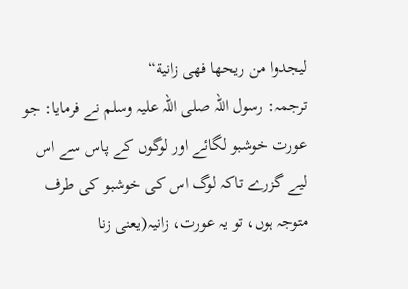ليجدوا من ريحها فهی زانية“
ترجمہ: رسول اللہ صلی اللہ علیہ وسلم نے فرمایا: جو عورت خوشبو لگائے اور لوگوں کے پاس سے اس لیے گزرے تاکہ لوگ اس کی خوشبو کی طرف متوجہ ہوں، تو یہ عورت، زانیہ(یعنی زنا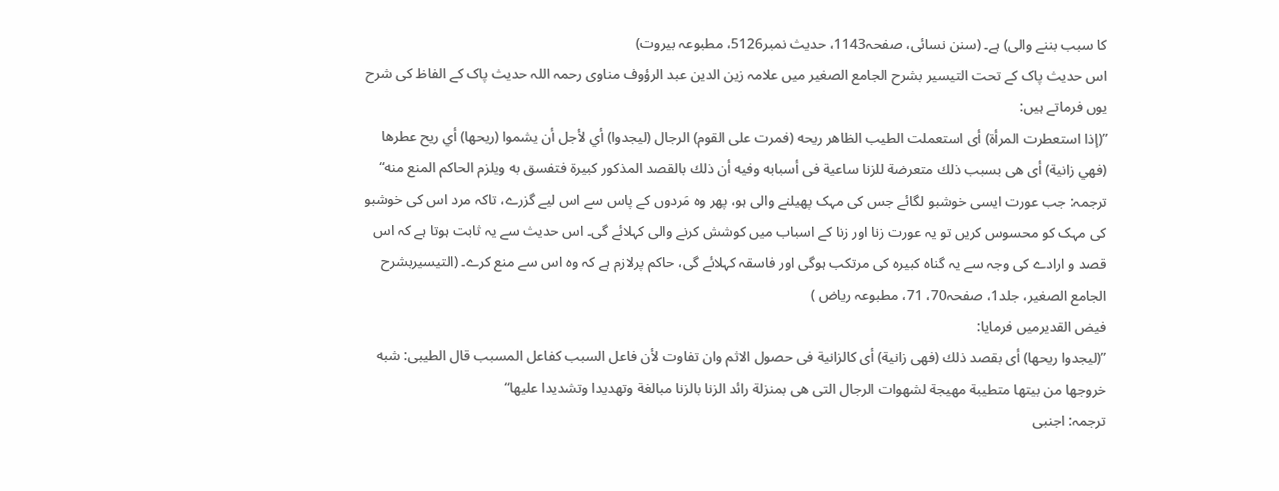کا سبب بننے والی) ہے۔ (سنن نسائی، صفحہ1143، حدیث نمبر5126، مطبوعہ بیروت)
اس حدیث پاک کے تحت التیسیر بشرح الجامع الصغیر میں علامہ زین الدین عبد الرؤوف مناوی رحمہ اللہ حدیث پاک کے الفاظ کی شرح یوں فرماتے ہیں:
”(إذا استعطرت المرأة) أی استعملت الطيب الظاهر ريحه (فمرت على القوم) الرجال (ليجدوا) أي لأجل أن يشموا (ريحها) أي ريح عطرها (فهي زانية) أی هی بسبب ذلك متعرضة للزنا ساعية فی أسبابه وفيه أن ذلك بالقصد المذكور كبيرة فتفسق به ويلزم الحاكم المنع منه“
ترجمہ: جب عورت ایسی خوشبو لگائے جس کی مہک پھیلنے والی ہو، پھر وہ مَردوں کے پاس سے اس لیے گزرے، تاکہ مرد اس کی خوشبو کی مہک کو محسوس کریں تو یہ عورت زنا اور زنا کے اسباب میں کوشش کرنے والی کہلائے گی۔ اس حدیث سے یہ ثابت ہوتا ہے کہ اس قصد و ارادے کی وجہ سے یہ گناہ کبیرہ کی مرتکب ہوگی اور فاسقہ کہلائے گی، حاکم پرلازم ہے کہ وہ اس سے منع کرے۔ (التیسیربشرح الجامع الصغیر، جلد1، صفحہ70، 71، مطبوعہ ریاض )
فیض القدیرمیں فرمایا:
”(ليجدوا ريحها) أی بقصد ذلك (فهی زانية) أی كالزانية فی حصول الاثم وان تفاوت لأن فاعل السبب كفاعل المسبب قال الطيبی: شبه خروجها من بيتها متطيبة مهيجة لشهوات الرجال التی هی بمنزلة رائد الزنا بالزنا مبالغة وتهديدا وتشديدا عليها“
ترجمہ: اجنبی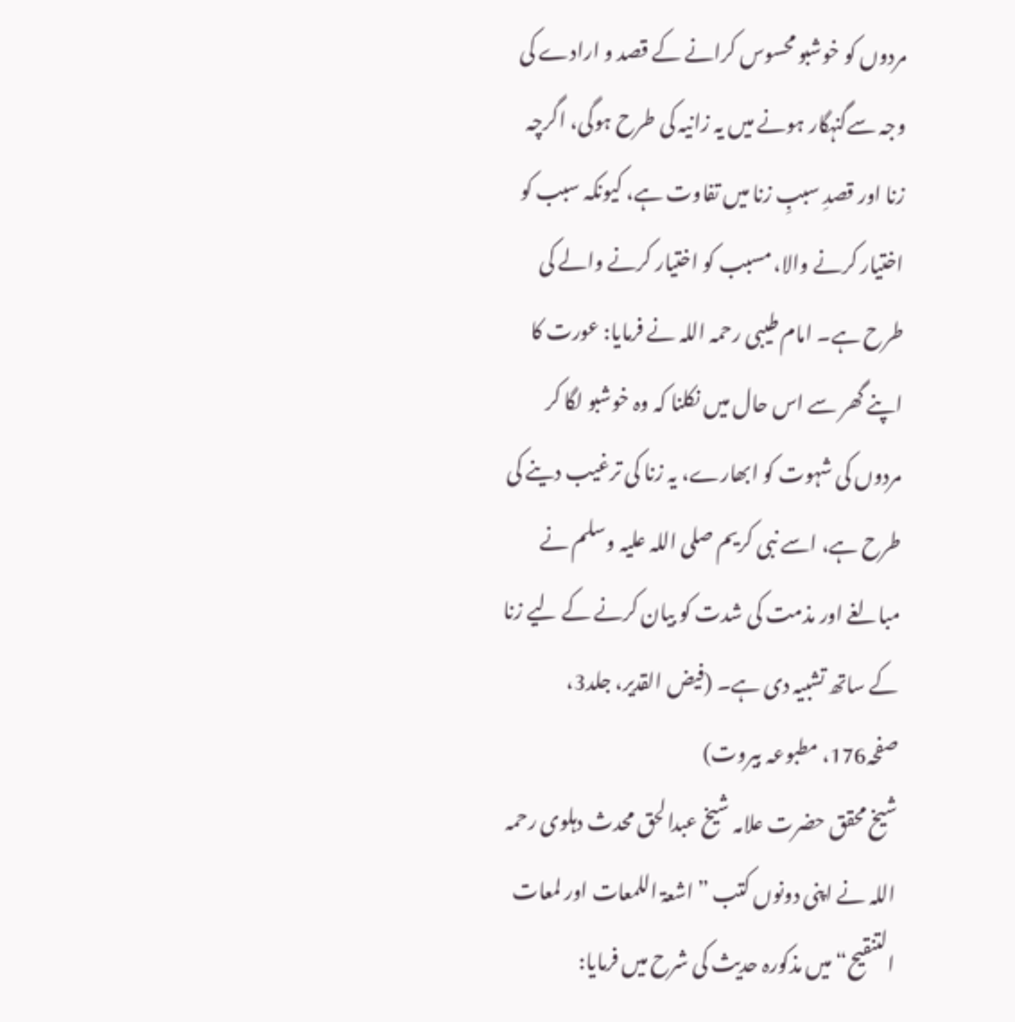مردوں کو خوشبو محسوس کرانے کے قصد و ارادے کی وجہ سےگنہگار ہونے میں یہ زانیہ کی طرح ہوگی، اگرچہ زنا اور قصدِ سببِ زنا میں تفاوت ہے، کیونکہ سبب کو اختیار کرنے والا، مسبب کو اختیار کرنے والے کی طرح ہے۔ امام طیبی رحمہ اللہ نے فرمایا: عورت کا اپنے گھر سے اس حال میں نکلنا کہ وہ خوشبو لگا کر مردوں کی شہوت کو ابھارے، یہ زنا کی ترغیب دینے کی طرح ہے، اسے نبی کریم صلی اللہ علیہ وسلم نے مبالغے اور مذمت کی شدت کو بیان کرنے کے لیے زنا کے ساتھ تشبیہ دی ہے۔ (فیض القدیر، جلد3، صفحہ176، مطبوعہ بیروت)
شیخ محقق حضرت علامہ شیخ عبدالحق محدث دہلوی رحمہ اللہ نے اپنی دونوں کتب ”اشعۃ اللمعات اور لمعات التنقیح“ میں مذکورہ حدیث کی شرح میں فرمایا: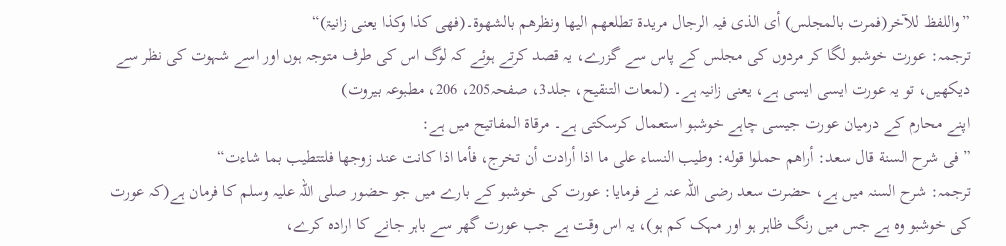”واللفظ للآخر(فمرت بالمجلس) أی الذی فیہ الرجال مریدۃ تطلعھم الیھا ونظرھم بالشھوۃ۔(فھی کذا وکذا یعنی زانیۃ)“
ترجمہ: عورت خوشبو لگا کر مردوں کی مجلس کے پاس سے گزرے، یہ قصد کرتے ہوئے کہ لوگ اس کی طرف متوجہ ہوں اور اسے شہوت کی نظر سے دیکھیں، تو یہ عورت ایسی ایسی ہے، یعنی زانیہ ہے۔ (لمعات التنقیح، جلد3، صفحہ205، 206، مطبوعہ بیروت)
اپنے محارم کے درمیان عورت جیسی چاہے خوشبو استعمال کرسکتی ہے۔ مرقاۃ المفاتیح میں ہے:
”فی شرح السنة قال سعد: أراهم حملوا قوله: وطيب النساء على ما اذا أرادت أن تخرج، فأما اذا كانت عند زوجها فلتتطيب بما شاءت“
ترجمہ: شرح السنہ میں ہے، حضرت سعد رضی اللہ عنہ نے فرمایا: عورت کی خوشبو کے بارے میں جو حضور صلی اللہ علیہ وسلم کا فرمان ہے(کہ عورت کی خوشبو وہ ہے جس میں رنگ ظاہر ہو اور مہک کم ہو)، یہ اس وقت ہے جب عورت گھر سے باہر جانے کا ارادہ کرے،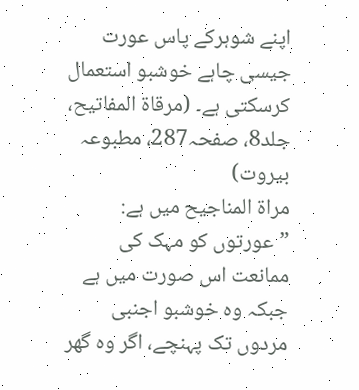اپنے شوہرکے پاس عورت جیسی چاہے خوشبو استعمال کرسکتی ہے۔ (مرقاۃ المفاتیح، جلد8، صفحہ287، مطبوعہ بیروت)
مراۃ المناجیح میں ہے: ”عورتوں کو مہک کی ممانعت اس صورت میں ہے جبکہ وہ خوشبو اجنبی مردوں تک پہنچے، اگر وہ گھر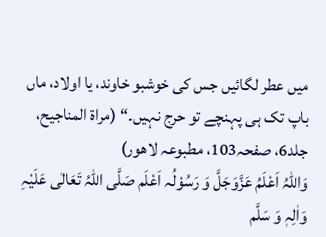میں عطر لگائیں جس کی خوشبو خاوند، یا اولاد، ماں باپ تک ہی پہنچے تو حرج نہیں۔“ (مراۃ المناجیح، جلد6، صفحہ103، مطبوعہ لاھور)
وَاللہُ اَعْلَمُ عَزَّوَجَلَّ وَ رَسُوْلُہ اَعْلَم صَلَّی اللہُ تَعَالٰی عَلَیْہِ وَاٰلِہٖ وَ سَلَّم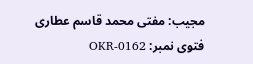مجیب: مفتی محمد قاسم عطاری
فتوی نمبر: OKR-0162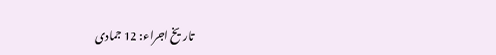تاریخ اجراء: 12 جمادی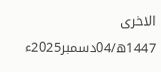الاخری 1447ھ/04دسمبر2025ء